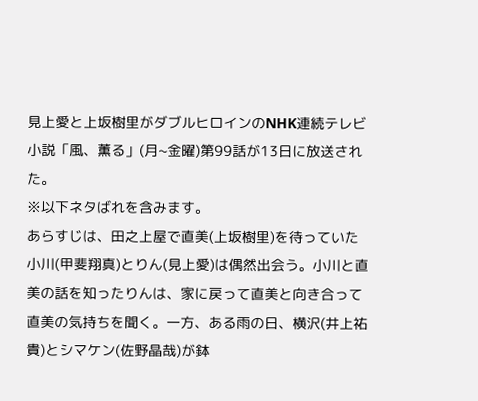見上愛と上坂樹里がダブルヒロインのNHK連続テレビ小説「風、薫る」(月~金曜)第99話が13日に放送された。
※以下ネタばれを含みます。
あらすじは、田之上屋で直美(上坂樹里)を待っていた小川(甲斐翔真)とりん(見上愛)は偶然出会う。小川と直美の話を知ったりんは、家に戻って直美と向き合って直美の気持ちを聞く。一方、ある雨の日、横沢(井上祐貴)とシマケン(佐野晶哉)が鉢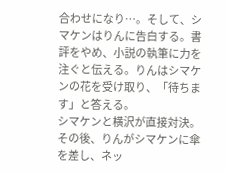合わせになり…。そして、シマケンはりんに告白する。書評をやめ、小説の執筆に力を注ぐと伝える。りんはシマケンの花を受け取り、「待ちます」と答える。
シマケンと横沢が直接対決。その後、りんがシマケンに傘を差し、ネッ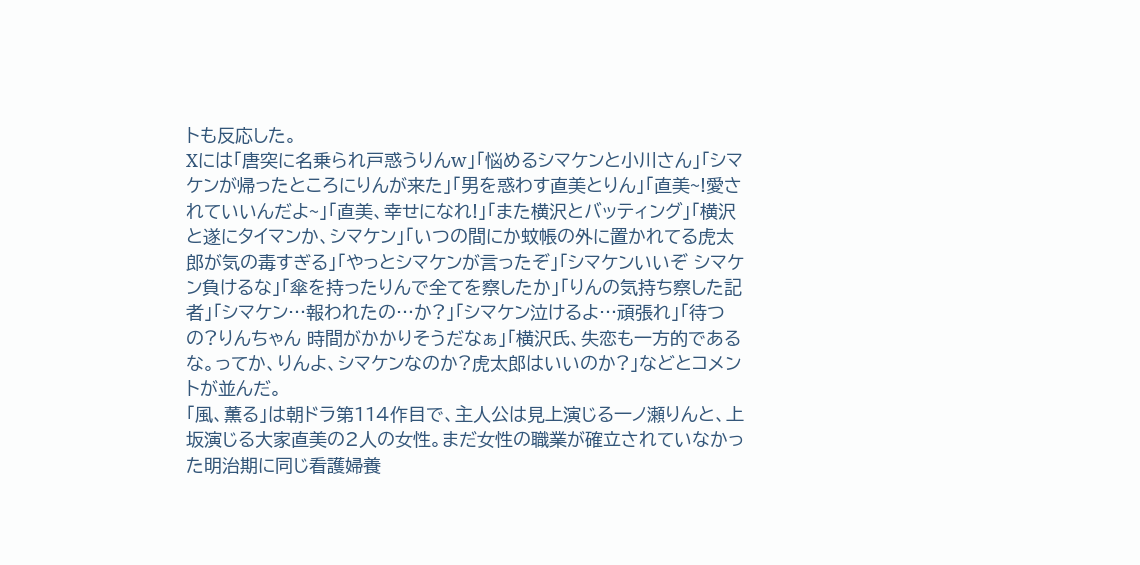トも反応した。
Xには「唐突に名乗られ戸惑うりんw」「悩めるシマケンと小川さん」「シマケンが帰ったところにりんが来た」「男を惑わす直美とりん」「直美~!愛されていいんだよ~」「直美、幸せになれ!」「また横沢とバッティング」「横沢と遂にタイマンか、シマケン」「いつの間にか蚊帳の外に置かれてる虎太郎が気の毒すぎる」「やっとシマケンが言ったぞ」「シマケンいいぞ シマケン負けるな」「傘を持ったりんで全てを察したか」「りんの気持ち察した記者」「シマケン…報われたの…か?」「シマケン泣けるよ…頑張れ」「待つの?りんちゃん 時間がかかりそうだなぁ」「横沢氏、失恋も一方的であるな。ってか、りんよ、シマケンなのか?虎太郎はいいのか?」などとコメントが並んだ。
「風、薫る」は朝ドラ第114作目で、主人公は見上演じる一ノ瀬りんと、上坂演じる大家直美の2人の女性。まだ女性の職業が確立されていなかった明治期に同じ看護婦養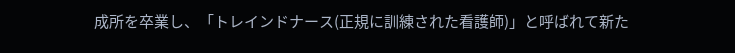成所を卒業し、「トレインドナース(正規に訓練された看護師)」と呼ばれて新た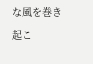な風を巻き起こ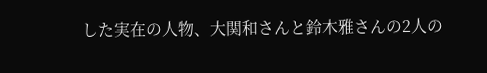した実在の人物、大関和さんと鈴木雅さんの2人の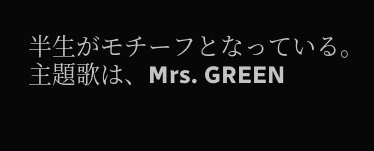半生がモチーフとなっている。
主題歌は、Mrs. GREEN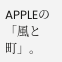APPLEの「風と町」。